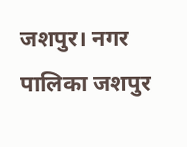जशपुर। नगर पालिका जशपुर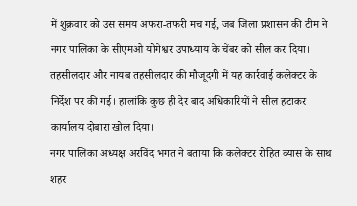में शुक्रवार को उस समय अफरा-तफरी मच गई, जब जिला प्रशासन की टीम ने नगर पालिका के सीएमओ योगेश्वर उपाध्याय के चेंबर को सील कर दिया। तहसीलदार और नायब तहसीलदार की मौजूदगी में यह कार्रवाई कलेक्टर के निर्देश पर की गई। हालांकि कुछ ही देर बाद अधिकारियों ने सील हटाकर कार्यालय दोबारा खोल दिया।
नगर पालिका अध्यक्ष अरविंद भगत ने बताया कि कलेक्टर रोहित व्यास के साथ शहर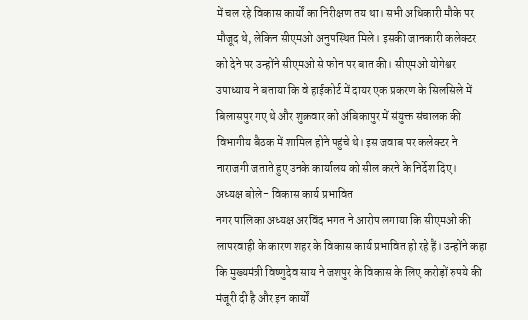में चल रहे विकास कार्यों का निरीक्षण तय था। सभी अधिकारी मौके पर मौजूद थे, लेकिन सीएमओ अनुपस्थित मिले। इसकी जानकारी कलेक्टर को देने पर उन्होंने सीएमओ से फोन पर बात की। सीएमओ योगेश्वर उपाध्याय ने बताया कि वे हाईकोर्ट में दायर एक प्रकरण के सिलसिले में बिलासपुर गए थे और शुक्रवार को अंबिकापुर में संयुक्त संचालक की विभागीय बैठक में शामिल होने पहुंचे थे। इस जवाब पर कलेक्टर ने नाराजगी जताते हुए उनके कार्यालय को सील करने के निर्देश दिए।
अध्यक्ष बोले- विकास कार्य प्रभावित
नगर पालिका अध्यक्ष अरविंद भगत ने आरोप लगाया कि सीएमओ की लापरवाही के कारण शहर के विकास कार्य प्रभावित हो रहे हैं। उन्होंने कहा कि मुख्यमंत्री विष्णुदेव साय ने जशपुर के विकास के लिए करोड़ों रुपये की मंजूरी दी है और इन कार्यों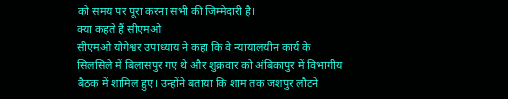को समय पर पूरा करना सभी की जिम्मेदारी है।
क्या कहते हैं सीएमओ
सीएमओ योगेश्वर उपाध्याय ने कहा कि वे न्यायालयीन कार्य के सिलसिले में बिलासपुर गए थे और शुक्रवार को अंबिकापुर में विभागीय बैठक में शामिल हुए। उन्होंने बताया कि शाम तक जशपुर लौटने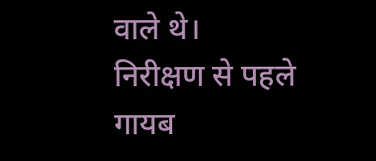वाले थे।
निरीक्षण से पहले गायब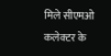मिले सीएमओ
कलेक्टर के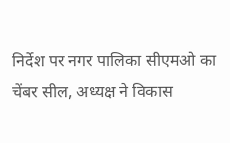निर्देश पर नगर पालिका सीएमओ का चेंबर सील, अध्यक्ष ने विकास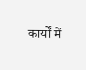कार्यों में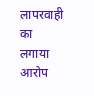लापरवाही का लगाया आरोप